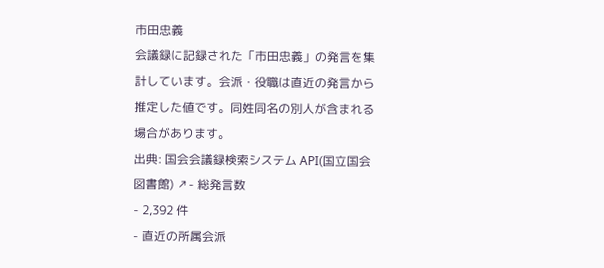市田忠義
会議録に記録された「市田忠義」の発言を集計しています。会派・役職は直近の発言から推定した値です。同姓同名の別人が含まれる場合があります。
出典: 国会会議録検索システム API(国立国会図書館) ↗- 総発言数
- 2,392 件
- 直近の所属会派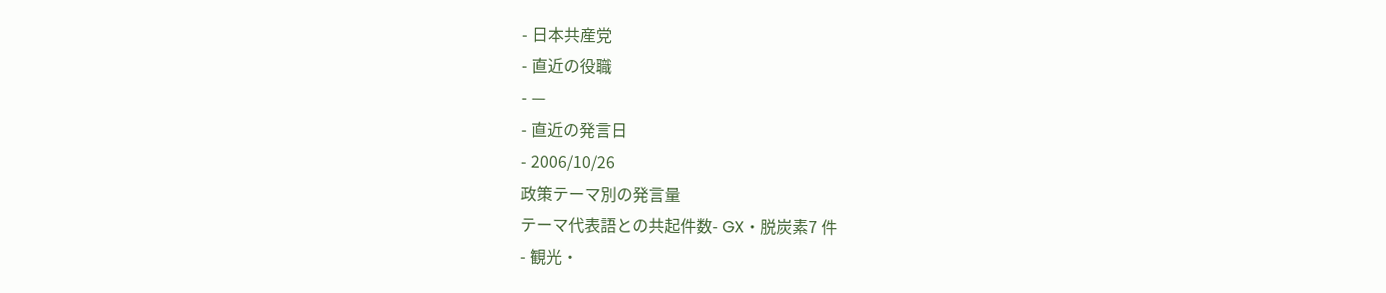- 日本共産党
- 直近の役職
- —
- 直近の発言日
- 2006/10/26
政策テーマ別の発言量
テーマ代表語との共起件数- GX・脱炭素7 件
- 観光・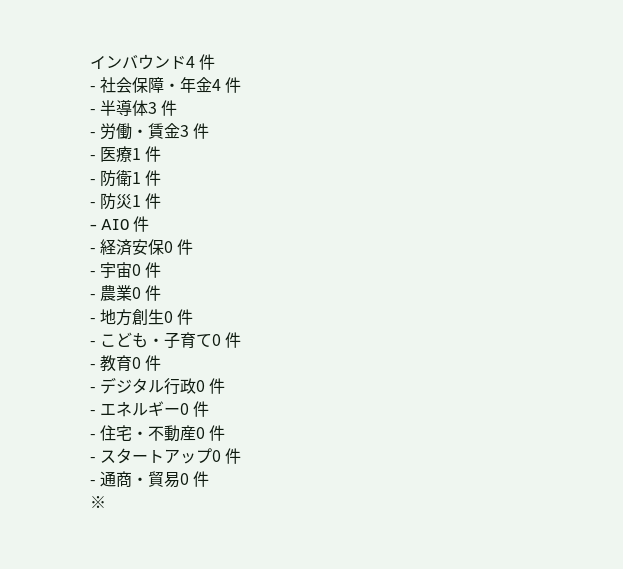インバウンド4 件
- 社会保障・年金4 件
- 半導体3 件
- 労働・賃金3 件
- 医療1 件
- 防衛1 件
- 防災1 件
- AI0 件
- 経済安保0 件
- 宇宙0 件
- 農業0 件
- 地方創生0 件
- こども・子育て0 件
- 教育0 件
- デジタル行政0 件
- エネルギー0 件
- 住宅・不動産0 件
- スタートアップ0 件
- 通商・貿易0 件
※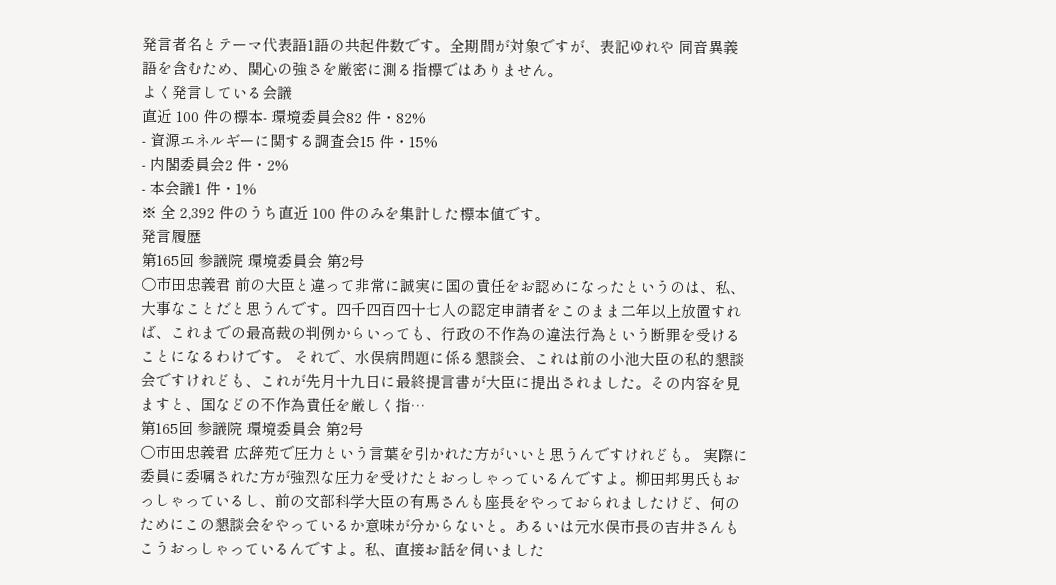発言者名とテーマ代表語1語の共起件数です。全期間が対象ですが、表記ゆれや 同音異義語を含むため、関心の強さを厳密に測る指標ではありません。
よく発言している会議
直近 100 件の標本- 環境委員会82 件・82%
- 資源エネルギーに関する調査会15 件・15%
- 内閣委員会2 件・2%
- 本会議1 件・1%
※ 全 2,392 件のうち直近 100 件のみを集計した標本値です。
発言履歴
第165回 参議院 環境委員会 第2号
○市田忠義君 前の大臣と違って非常に誠実に国の責任をお認めになったというのは、私、大事なことだと思うんです。四千四百四十七人の認定申請者をこのまま二年以上放置すれば、これまでの最高裁の判例からいっても、行政の不作為の違法行為という断罪を受けることになるわけです。 それで、水俣病問題に係る懇談会、これは前の小池大臣の私的懇談会ですけれども、これが先月十九日に最終提言書が大臣に提出されました。その内容を見ますと、国などの不作為責任を厳しく指…
第165回 参議院 環境委員会 第2号
○市田忠義君 広辞苑で圧力という言葉を引かれた方がいいと思うんですけれども。 実際に委員に委嘱された方が強烈な圧力を受けたとおっしゃっているんですよ。柳田邦男氏もおっしゃっているし、前の文部科学大臣の有馬さんも座長をやっておられましたけど、何のためにこの懇談会をやっているか意味が分からないと。あるいは元水俣市長の吉井さんもこうおっしゃっているんですよ。私、直接お話を伺いました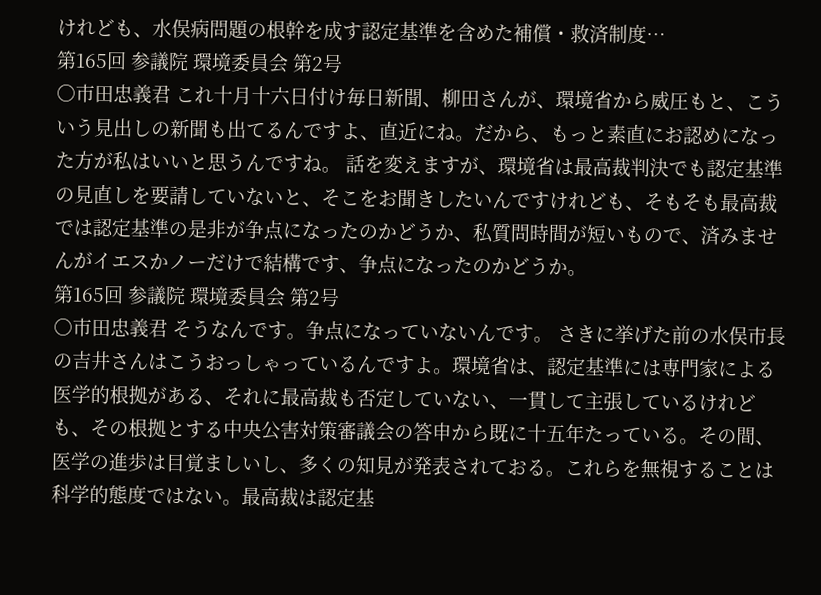けれども、水俣病問題の根幹を成す認定基準を含めた補償・救済制度…
第165回 参議院 環境委員会 第2号
○市田忠義君 これ十月十六日付け毎日新聞、柳田さんが、環境省から威圧もと、こういう見出しの新聞も出てるんですよ、直近にね。だから、もっと素直にお認めになった方が私はいいと思うんですね。 話を変えますが、環境省は最高裁判決でも認定基準の見直しを要請していないと、そこをお聞きしたいんですけれども、そもそも最高裁では認定基準の是非が争点になったのかどうか、私質問時間が短いもので、済みませんがイエスかノーだけで結構です、争点になったのかどうか。
第165回 参議院 環境委員会 第2号
○市田忠義君 そうなんです。争点になっていないんです。 さきに挙げた前の水俣市長の吉井さんはこうおっしゃっているんですよ。環境省は、認定基準には専門家による医学的根拠がある、それに最高裁も否定していない、一貫して主張しているけれども、その根拠とする中央公害対策審議会の答申から既に十五年たっている。その間、医学の進歩は目覚ましいし、多くの知見が発表されておる。これらを無視することは科学的態度ではない。最高裁は認定基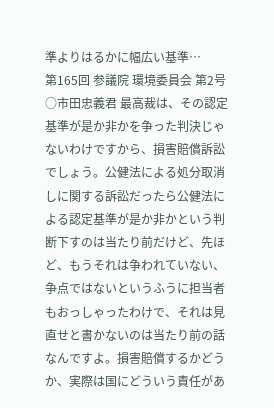準よりはるかに幅広い基準…
第165回 参議院 環境委員会 第2号
○市田忠義君 最高裁は、その認定基準が是か非かを争った判決じゃないわけですから、損害賠償訴訟でしょう。公健法による処分取消しに関する訴訟だったら公健法による認定基準が是か非かという判断下すのは当たり前だけど、先ほど、もうそれは争われていない、争点ではないというふうに担当者もおっしゃったわけで、それは見直せと書かないのは当たり前の話なんですよ。損害賠償するかどうか、実際は国にどういう責任があ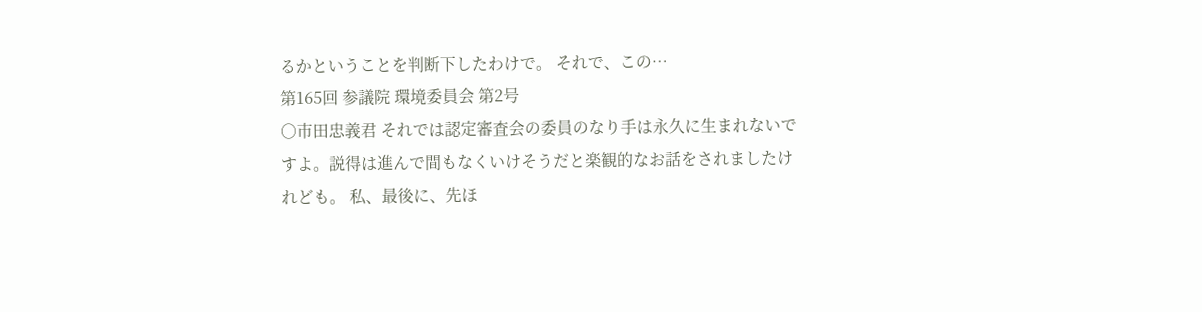るかということを判断下したわけで。 それで、この…
第165回 参議院 環境委員会 第2号
○市田忠義君 それでは認定審査会の委員のなり手は永久に生まれないですよ。説得は進んで間もなくいけそうだと楽観的なお話をされましたけれども。 私、最後に、先ほ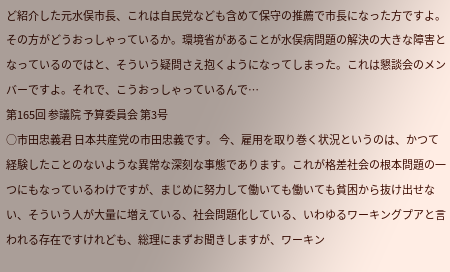ど紹介した元水俣市長、これは自民党なども含めて保守の推薦で市長になった方ですよ。その方がどうおっしゃっているか。環境省があることが水俣病問題の解決の大きな障害となっているのではと、そういう疑問さえ抱くようになってしまった。これは懇談会のメンバーですよ。それで、こうおっしゃっているんで…
第165回 参議院 予算委員会 第3号
○市田忠義君 日本共産党の市田忠義です。 今、雇用を取り巻く状況というのは、かつて経験したことのないような異常な深刻な事態であります。これが格差社会の根本問題の一つにもなっているわけですが、まじめに努力して働いても働いても貧困から抜け出せない、そういう人が大量に増えている、社会問題化している、いわゆるワーキングプアと言われる存在ですけれども、総理にまずお聞きしますが、ワーキン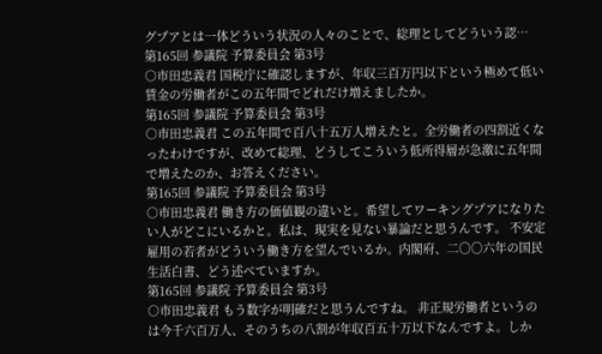グプアとは一体どういう状況の人々のことで、総理としてどういう認…
第165回 参議院 予算委員会 第3号
○市田忠義君 国税庁に確認しますが、年収三百万円以下という極めて低い賃金の労働者がこの五年間でどれだけ増えましたか。
第165回 参議院 予算委員会 第3号
○市田忠義君 この五年間で百八十五万人増えたと。全労働者の四割近くなったわけですが、改めて総理、どうしてこういう低所得層が急激に五年間で増えたのか、お答えください。
第165回 参議院 予算委員会 第3号
○市田忠義君 働き方の価値観の違いと。希望してワーキングプアになりたい人がどこにいるかと。私は、現実を見ない暴論だと思うんです。 不安定雇用の若者がどういう働き方を望んでいるか。内閣府、二〇〇六年の国民生活白書、どう述べていますか。
第165回 参議院 予算委員会 第3号
○市田忠義君 もう数字が明確だと思うんですね。 非正規労働者というのは今千六百万人、そのうちの八割が年収百五十万以下なんですよ。しか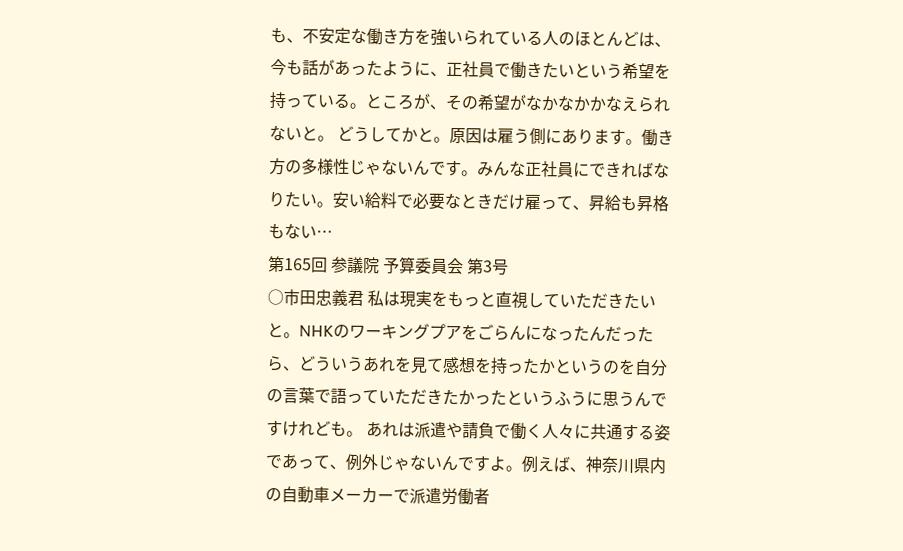も、不安定な働き方を強いられている人のほとんどは、今も話があったように、正社員で働きたいという希望を持っている。ところが、その希望がなかなかかなえられないと。 どうしてかと。原因は雇う側にあります。働き方の多様性じゃないんです。みんな正社員にできればなりたい。安い給料で必要なときだけ雇って、昇給も昇格もない…
第165回 参議院 予算委員会 第3号
○市田忠義君 私は現実をもっと直視していただきたいと。NHKのワーキングプアをごらんになったんだったら、どういうあれを見て感想を持ったかというのを自分の言葉で語っていただきたかったというふうに思うんですけれども。 あれは派遣や請負で働く人々に共通する姿であって、例外じゃないんですよ。例えば、神奈川県内の自動車メーカーで派遣労働者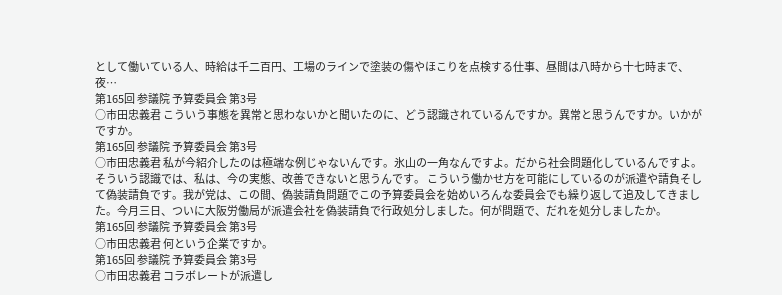として働いている人、時給は千二百円、工場のラインで塗装の傷やほこりを点検する仕事、昼間は八時から十七時まで、夜…
第165回 参議院 予算委員会 第3号
○市田忠義君 こういう事態を異常と思わないかと聞いたのに、どう認識されているんですか。異常と思うんですか。いかがですか。
第165回 参議院 予算委員会 第3号
○市田忠義君 私が今紹介したのは極端な例じゃないんです。氷山の一角なんですよ。だから社会問題化しているんですよ。そういう認識では、私は、今の実態、改善できないと思うんです。 こういう働かせ方を可能にしているのが派遣や請負そして偽装請負です。我が党は、この間、偽装請負問題でこの予算委員会を始めいろんな委員会でも繰り返して追及してきました。今月三日、ついに大阪労働局が派遣会社を偽装請負で行政処分しました。何が問題で、だれを処分しましたか。
第165回 参議院 予算委員会 第3号
○市田忠義君 何という企業ですか。
第165回 参議院 予算委員会 第3号
○市田忠義君 コラボレートが派遣し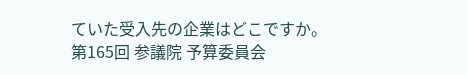ていた受入先の企業はどこですか。
第165回 参議院 予算委員会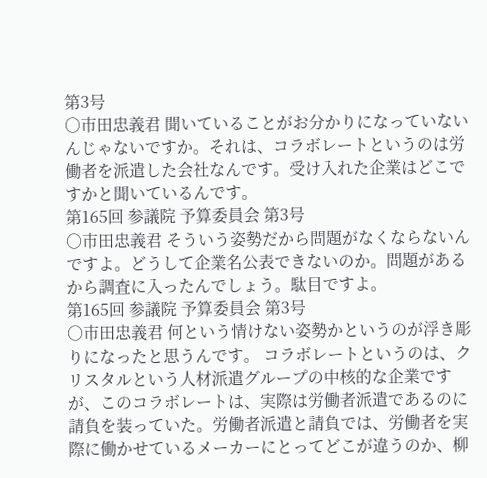第3号
○市田忠義君 聞いていることがお分かりになっていないんじゃないですか。それは、コラボレートというのは労働者を派遣した会社なんです。受け入れた企業はどこですかと聞いているんです。
第165回 参議院 予算委員会 第3号
○市田忠義君 そういう姿勢だから問題がなくならないんですよ。どうして企業名公表できないのか。問題があるから調査に入ったんでしょう。駄目ですよ。
第165回 参議院 予算委員会 第3号
○市田忠義君 何という情けない姿勢かというのが浮き彫りになったと思うんです。 コラボレートというのは、クリスタルという人材派遣グループの中核的な企業ですが、このコラボレートは、実際は労働者派遣であるのに請負を装っていた。労働者派遣と請負では、労働者を実際に働かせているメーカーにとってどこが違うのか、柳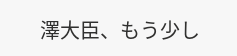澤大臣、もう少し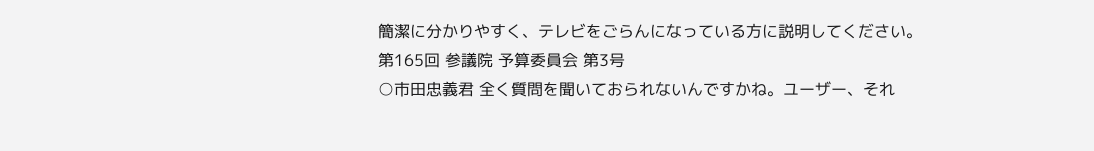簡潔に分かりやすく、テレビをごらんになっている方に説明してください。
第165回 参議院 予算委員会 第3号
○市田忠義君 全く質問を聞いておられないんですかね。ユーザー、それ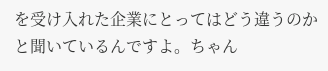を受け入れた企業にとってはどう違うのかと聞いているんですよ。ちゃん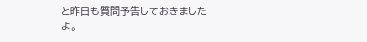と昨日も質問予告しておきましたよ。